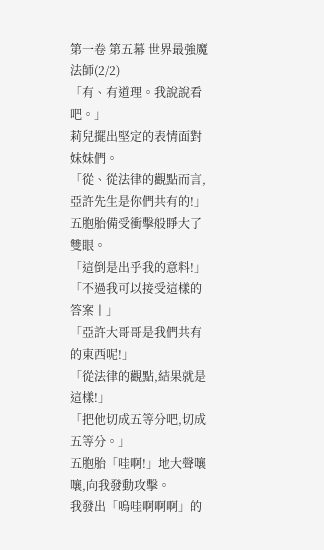第一卷 第五幕 世界最強魔法師(2/2)
「有、有道理。我說說看吧。」
莉兒擺出堅定的表情面對妹妹們。
「從、從法律的觀點而言,亞許先生是你們共有的!」
五胞胎備受衝擊般睜大了雙眼。
「這倒是出乎我的意料!」
「不過我可以接受這樣的答案丨」
「亞許大哥哥是我們共有的東西呢!」
「從法律的觀點,結果就是這樣!」
「把他切成五等分吧,切成五等分。」
五胞胎「哇啊!」地大聲嚷嚷,向我發動攻擊。
我發出「嗚哇啊啊啊」的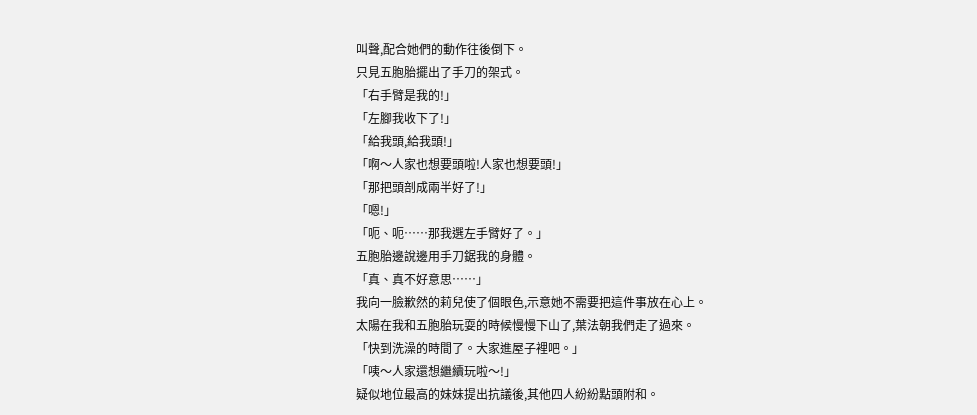叫聲,配合她們的動作往後倒下。
只見五胞胎擺出了手刀的架式。
「右手臂是我的!」
「左腳我收下了!」
「給我頭,給我頭!」
「啊〜人家也想要頭啦!人家也想要頭!」
「那把頭剖成兩半好了!」
「嗯!」
「呃、呃……那我選左手臂好了。」
五胞胎邊說邊用手刀鋸我的身體。
「真、真不好意思……」
我向一臉歉然的莉兒使了個眼色,示意她不需要把這件事放在心上。
太陽在我和五胞胎玩耍的時候慢慢下山了,葉法朝我們走了過來。
「快到洗澡的時間了。大家進屋子裡吧。」
「咦〜人家還想繼續玩啦〜!」
疑似地位最高的妹妹提出抗議後,其他四人紛紛點頭附和。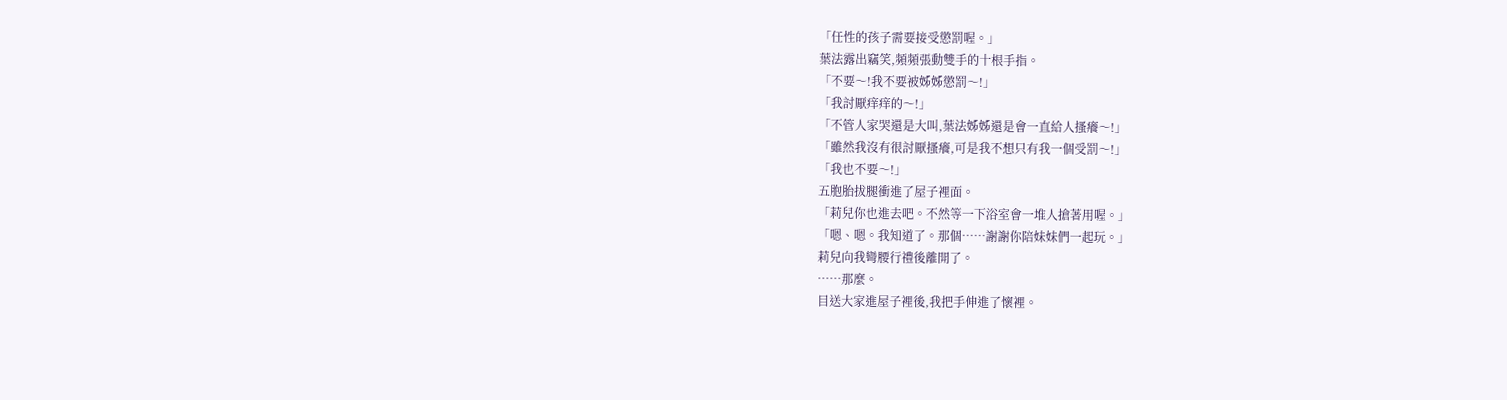「任性的孩子需要接受懲罰喔。」
葉法露出竊笑,頻頻張動雙手的十根手指。
「不要〜!我不要被姊姊懲罰〜!」
「我討厭痒痒的〜!」
「不管人家哭還是大叫,葉法姊姊還是會一直給人搔癢〜!」
「雖然我沒有很討厭搔癢,可是我不想只有我一個受罰〜!」
「我也不要〜!」
五胞胎拔腿衝進了屋子裡面。
「莉兒你也進去吧。不然等一下浴室會一堆人搶著用喔。」
「嗯、嗯。我知道了。那個……謝謝你陪妹妹們一起玩。」
莉兒向我彎腰行禮後離開了。
……那麼。
目送大家進屋子裡後,我把手伸進了懷裡。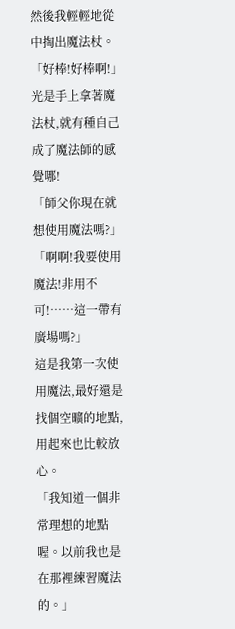然後我輕輕地從中掏出魔法杖。
「好棒!好棒啊!」
光是手上拿著魔法杖,就有種自己成了魔法師的感覺哪!
「師父你現在就想使用魔法嗎?」
「啊啊!我要使用魔法!非用不可!……這一帶有廣場嗎?」
這是我第一次使用魔法,最好還是找個空曠的地點,用起來也比較放心。
「我知道一個非常理想的地點喔。以前我也是在那裡練習魔法的。」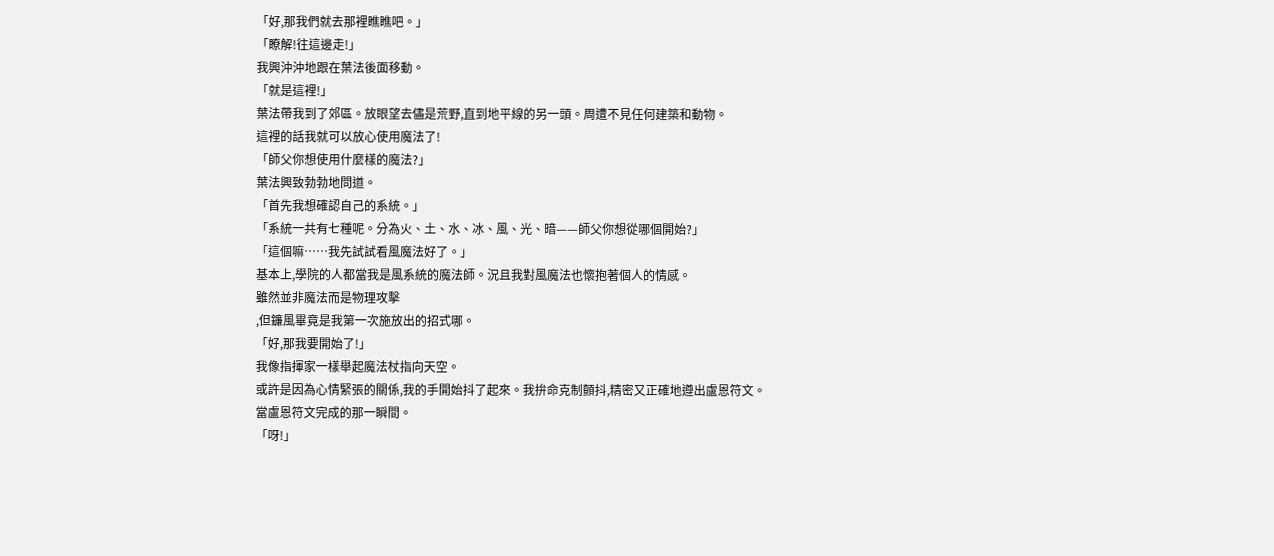「好,那我們就去那裡瞧瞧吧。」
「瞭解!往這邊走!」
我興沖沖地跟在葉法後面移動。
「就是這裡!」
葉法帶我到了郊區。放眼望去儘是荒野,直到地平線的另一頭。周遭不見任何建築和動物。
這裡的話我就可以放心使用魔法了!
「師父你想使用什麼樣的魔法?」
葉法興致勃勃地問道。
「首先我想確認自己的系統。」
「系統一共有七種呢。分為火、土、水、冰、風、光、暗——師父你想從哪個開始?」
「這個嘛……我先試試看風魔法好了。」
基本上,學院的人都當我是風系統的魔法師。況且我對風魔法也懷抱著個人的情感。
雖然並非魔法而是物理攻擊
,但鐮風畢竟是我第一次施放出的招式哪。
「好,那我要開始了!」
我像指揮家一樣舉起魔法杖指向天空。
或許是因為心情緊張的關係,我的手開始抖了起來。我拚命克制顫抖,精密又正確地遵出盧恩符文。
當盧恩符文完成的那一瞬間。
「呀!」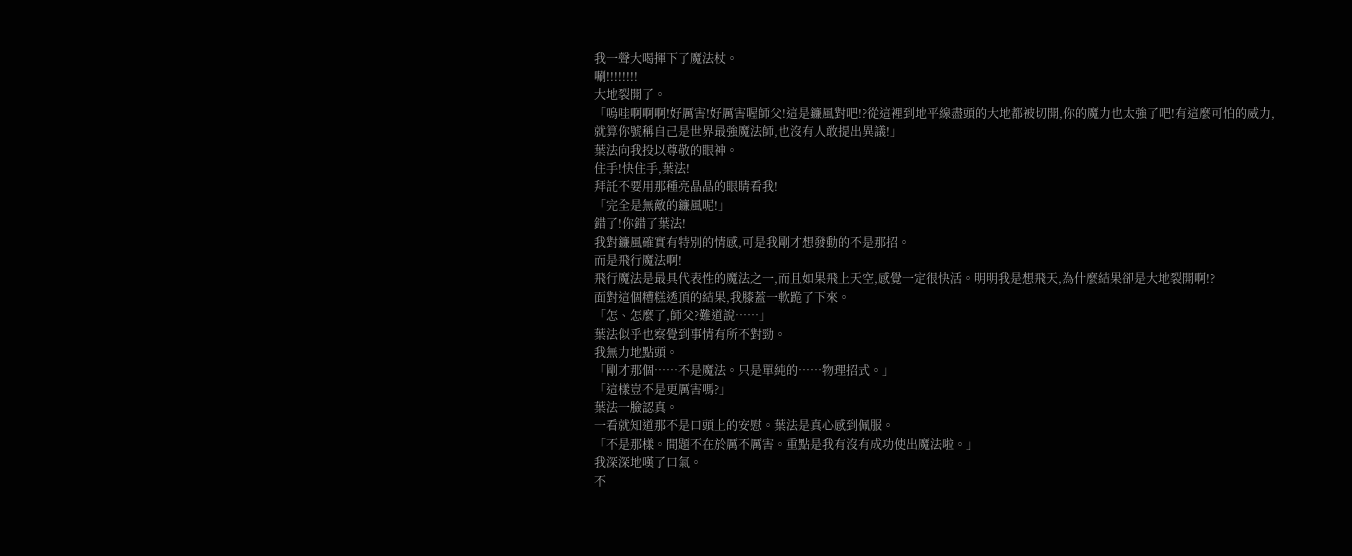我一聲大喝揮下了魔法杖。
唰!!!!!!!!
大地裂開了。
「嗚哇啊啊啊!好厲害!好厲害喔師父!這是鐮風對吧!?從這裡到地平線盡頭的大地都被切開,你的魔力也太強了吧!有這麼可怕的威力,就算你號稱自己是世界最強魔法師,也沒有人敢提出異議!」
葉法向我投以尊敬的眼神。
住手!快住手,葉法!
拜託不要用那種亮晶晶的眼睛看我!
「完全是無敵的鐮風呢!」
錯了!你錯了葉法!
我對鐮風確實有特別的情感,可是我剛才想發動的不是那招。
而是飛行魔法啊!
飛行魔法是最具代表性的魔法之一,而且如果飛上天空,感覺一定很快活。明明我是想飛天,為什麼結果卻是大地裂開啊!?
面對這個糟糕透頂的結果,我膝蓋一軟跪了下來。
「怎、怎麼了,師父?難道說……」
葉法似乎也察覺到事情有所不對勁。
我無力地點頭。
「剛才那個……不是魔法。只是單純的……物理招式。」
「這樣豈不是更厲害嗎?」
葉法一臉認真。
一看就知道那不是口頭上的安慰。葉法是真心感到佩服。
「不是那樣。間題不在於厲不厲害。重點是我有沒有成功使出魔法啦。」
我深深地嘆了口氣。
不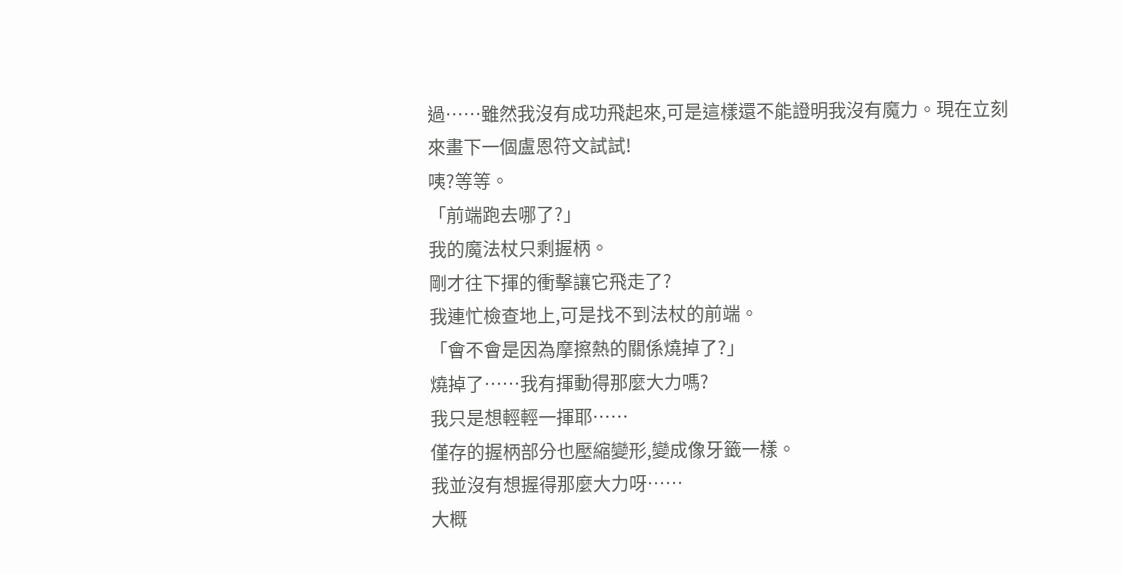過……雖然我沒有成功飛起來,可是這樣還不能證明我沒有魔力。現在立刻來畫下一個盧恩符文試試!
咦?等等。
「前端跑去哪了?」
我的魔法杖只剩握柄。
剛才往下揮的衝擊讓它飛走了?
我連忙檢查地上,可是找不到法杖的前端。
「會不會是因為摩擦熱的關係燒掉了?」
燒掉了……我有揮動得那麼大力嗎?
我只是想輕輕一揮耶……
僅存的握柄部分也壓縮變形,變成像牙籤一樣。
我並沒有想握得那麼大力呀……
大概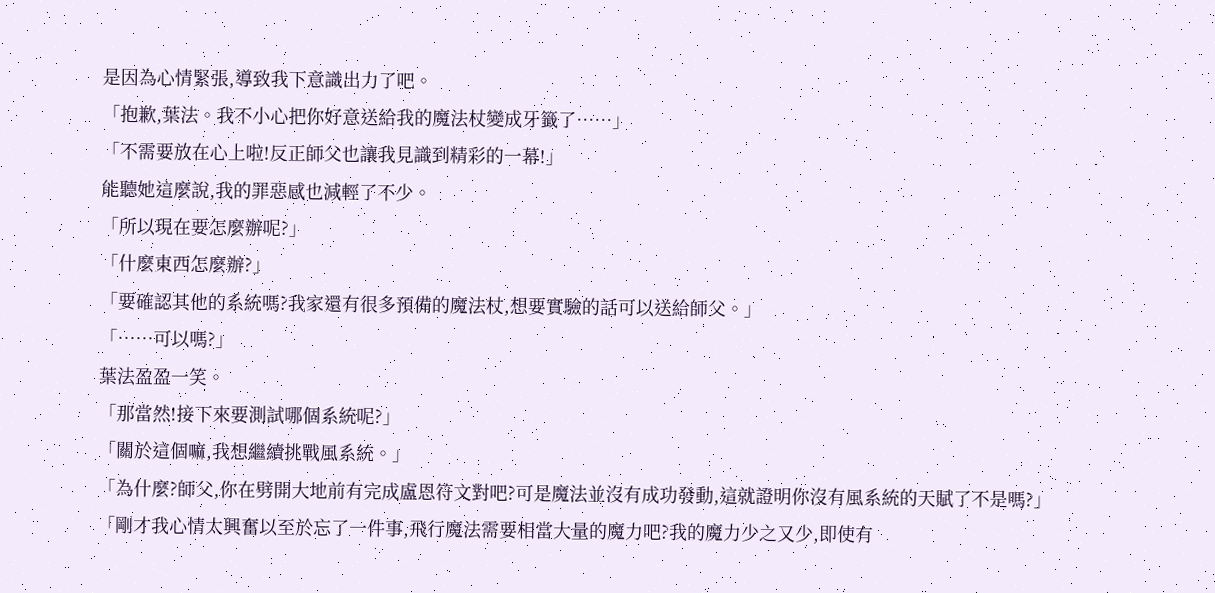是因為心情緊張,導致我下意識出力了吧。
「抱歉,葉法。我不小心把你好意送給我的魔法杖變成牙籤了……」
「不需要放在心上啦!反正師父也讓我見識到精彩的一幕!」
能聽她這麼說,我的罪惡感也減輕了不少。
「所以現在要怎麼辦呢?」
「什麼東西怎麼辦?」
「要確認其他的系統嗎?我家還有很多預備的魔法杖,想要實驗的話可以送給師父。」
「……可以嗎?」
葉法盈盈一笑。
「那當然!接下來要測試哪個系統呢?」
「關於這個嘛,我想繼續挑戰風系統。」
「為什麼?師父,你在劈開大地前有完成盧恩符文對吧?可是魔法並沒有成功發動,這就證明你沒有風系統的天賦了不是嗎?」
「剛才我心情太興奮以至於忘了一件事,飛行魔法需要相當大量的魔力吧?我的魔力少之又少,即使有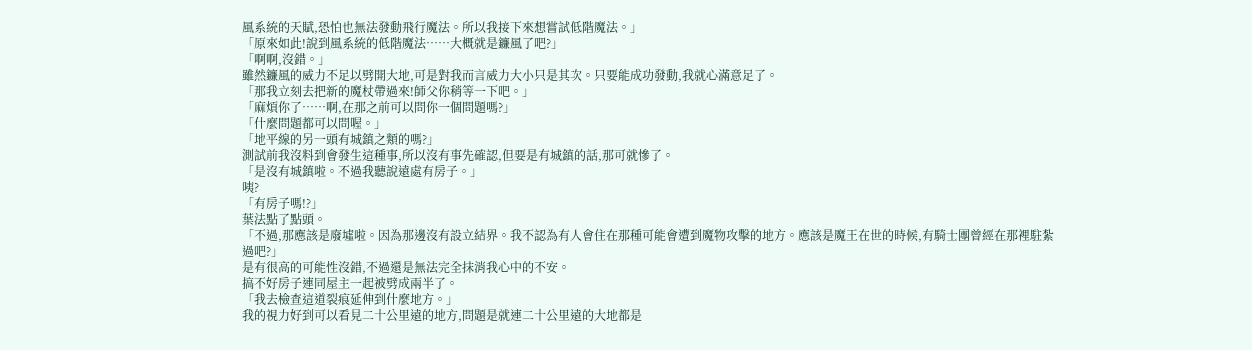風系統的天賦,恐怕也無法發動飛行魔法。所以我接下來想嘗試低階魔法。」
「原來如此!說到風系統的低階魔法……大概就是鐮風了吧?」
「啊啊,沒錯。」
雖然鐮風的威力不足以劈開大地,可是對我而言威力大小只是其次。只要能成功發動,我就心滿意足了。
「那我立刻去把新的魔杖帶過來!師父你稍等一下吧。」
「麻煩你了……啊,在那之前可以問你一個問題嗎?」
「什麼問題都可以問喔。」
「地平線的另一頭有城鎮之類的嗎?」
測試前我沒料到會發生這種事,所以沒有事先確認,但要是有城鎮的話,那可就慘了。
「是沒有城鎮啦。不過我聽說遠處有房子。」
咦?
「有房子嗎!?」
葉法點了點頭。
「不過,那應該是廢墟啦。因為那邊沒有設立結界。我不認為有人會住在那種可能會遭到魔物攻擊的地方。應該是魔王在世的時候,有騎士團曾經在那裡駐紮過吧?」
是有很高的可能性沒錯,不過還是無法完全抹消我心中的不安。
搞不好房子連同屋主一起被劈成兩半了。
「我去檢查這道裂痕延伸到什麼地方。」
我的視力好到可以看見二十公里遠的地方,問題是就連二十公里遠的大地都是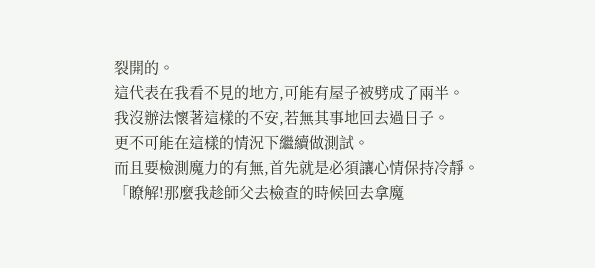裂開的。
這代表在我看不見的地方,可能有屋子被劈成了兩半。
我沒辦法懷著這樣的不安,若無其事地回去過日子。
更不可能在這樣的情況下繼續做測試。
而且要檢測魔力的有無,首先就是必須讓心情保持冷靜。
「瞭解!那麼我趁師父去檢查的時候回去拿魔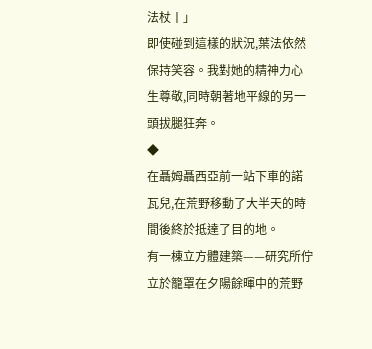法杖丨」
即使碰到這樣的狀況,葉法依然保持笑容。我對她的精神力心生尊敬,同時朝著地平線的另一頭拔腿狂奔。
◆
在聶姆聶西亞前一站下車的諾瓦兒,在荒野移動了大半天的時間後終於抵達了目的地。
有一棟立方體建築——研究所佇立於籠罩在夕陽餘暉中的荒野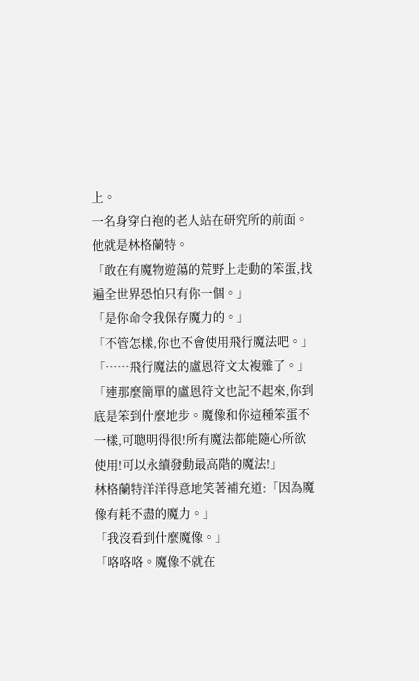上。
一名身穿白袍的老人站在研究所的前面。
他就是林格蘭特。
「敢在有魔物遊蕩的荒野上走動的笨蛋,找遍全世界恐怕只有你一個。」
「是你命令我保存魔力的。」
「不管怎樣,你也不會使用飛行魔法吧。」
「……飛行魔法的盧恩符文太複雜了。」
「連那麼簡單的盧恩符文也記不起來,你到底是笨到什麼地步。魔像和你這種笨蛋不一樣,可聰明得很!所有魔法都能隨心所欲使用!可以永續發動最高階的魔法!」
林格蘭特洋洋得意地笑著補充道:「因為魔像有耗不盡的魔力。」
「我沒看到什麼魔像。」
「咯咯咯。魔像不就在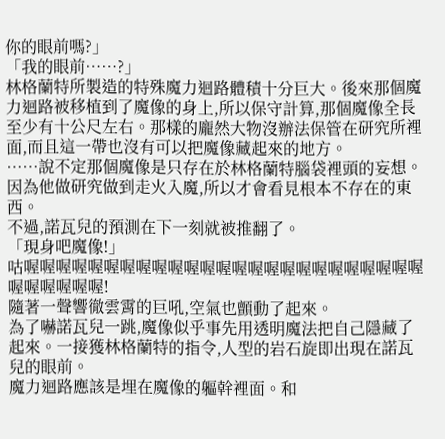你的眼前嗎?」
「我的眼前……?」
林格蘭特所製造的特殊魔力迴路體積十分巨大。後來那個魔力迴路被移植到了魔像的身上,所以保守計算,那個魔像全長至少有十公尺左右。那樣的龐然大物沒辦法保管在研究所裡面,而且這一帶也沒有可以把魔像藏起來的地方。
……說不定那個魔像是只存在於林格蘭特腦袋裡頭的妄想。因為他做研究做到走火入魔,所以才會看見根本不存在的東西。
不過,諾瓦兒的預測在下一刻就被推翻了。
「現身吧魔像!」
咕喔喔喔喔喔喔喔喔喔喔喔喔喔喔喔喔喔喔喔喔喔喔喔喔喔喔喔喔喔喔喔!
隨著一聲響徹雲霄的巨吼,空氣也顫動了起來。
為了嚇諾瓦兒一跳,魔像似乎事先用透明魔法把自己隱藏了起來。一接獲林格蘭特的指令,人型的岩石旋即出現在諾瓦兒的眼前。
魔力迴路應該是埋在魔像的軀幹裡面。和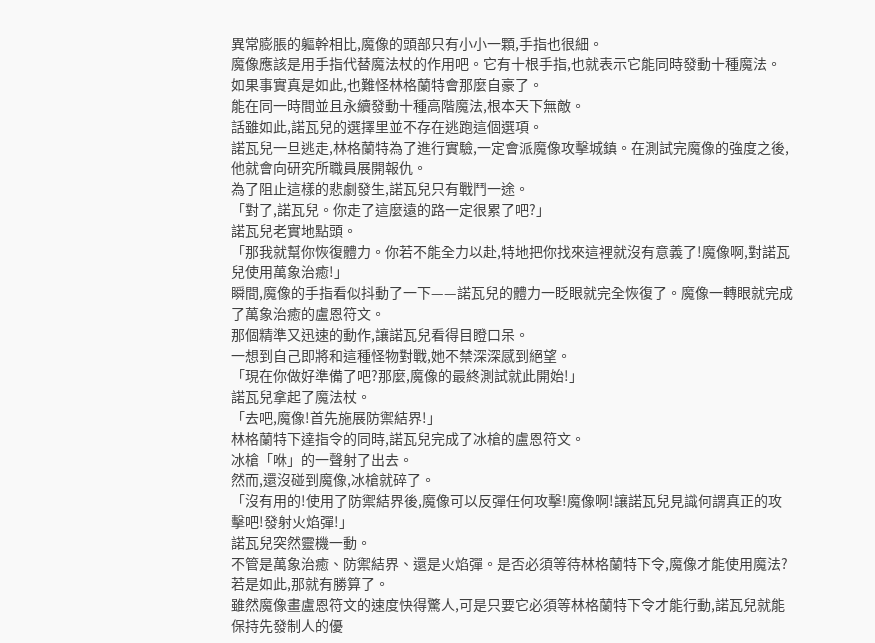異常膨脹的軀幹相比,魔像的頭部只有小小一顆,手指也很細。
魔像應該是用手指代替魔法杖的作用吧。它有十根手指,也就表示它能同時發動十種魔法。
如果事實真是如此,也難怪林格蘭特會那麼自豪了。
能在同一時間並且永續發動十種高階魔法,根本天下無敵。
話雖如此,諾瓦兒的選擇里並不存在逃跑這個選項。
諾瓦兒一旦逃走,林格蘭特為了進行實驗,一定會派魔像攻擊城鎮。在測試完魔像的強度之後,他就會向研究所職員展開報仇。
為了阻止這樣的悲劇發生,諾瓦兒只有戰鬥一途。
「對了,諾瓦兒。你走了這麼遠的路一定很累了吧?」
諾瓦兒老實地點頭。
「那我就幫你恢復體力。你若不能全力以赴,特地把你找來這裡就沒有意義了!魔像啊,對諾瓦兒使用萬象治癒!」
瞬間,魔像的手指看似抖動了一下——諾瓦兒的體力一眨眼就完全恢復了。魔像一轉眼就完成了萬象治癒的盧恩符文。
那個精準又迅速的動作,讓諾瓦兒看得目瞪口呆。
一想到自己即將和這種怪物對戰,她不禁深深感到絕望。
「現在你做好準備了吧?那麼,魔像的最終測試就此開始!」
諾瓦兒拿起了魔法杖。
「去吧,魔像!首先施展防禦結界!」
林格蘭特下達指令的同時,諾瓦兒完成了冰槍的盧恩符文。
冰槍「咻」的一聲射了出去。
然而,還沒碰到魔像,冰槍就碎了。
「沒有用的!使用了防禦結界後,魔像可以反彈任何攻擊!魔像啊!讓諾瓦兒見識何謂真正的攻擊吧!發射火焰彈!」
諾瓦兒突然靈機一動。
不管是萬象治癒、防禦結界、還是火焰彈。是否必須等待林格蘭特下令,魔像才能使用魔法?
若是如此,那就有勝算了。
雖然魔像畫盧恩符文的速度快得驚人,可是只要它必須等林格蘭特下令才能行動,諾瓦兒就能保持先發制人的優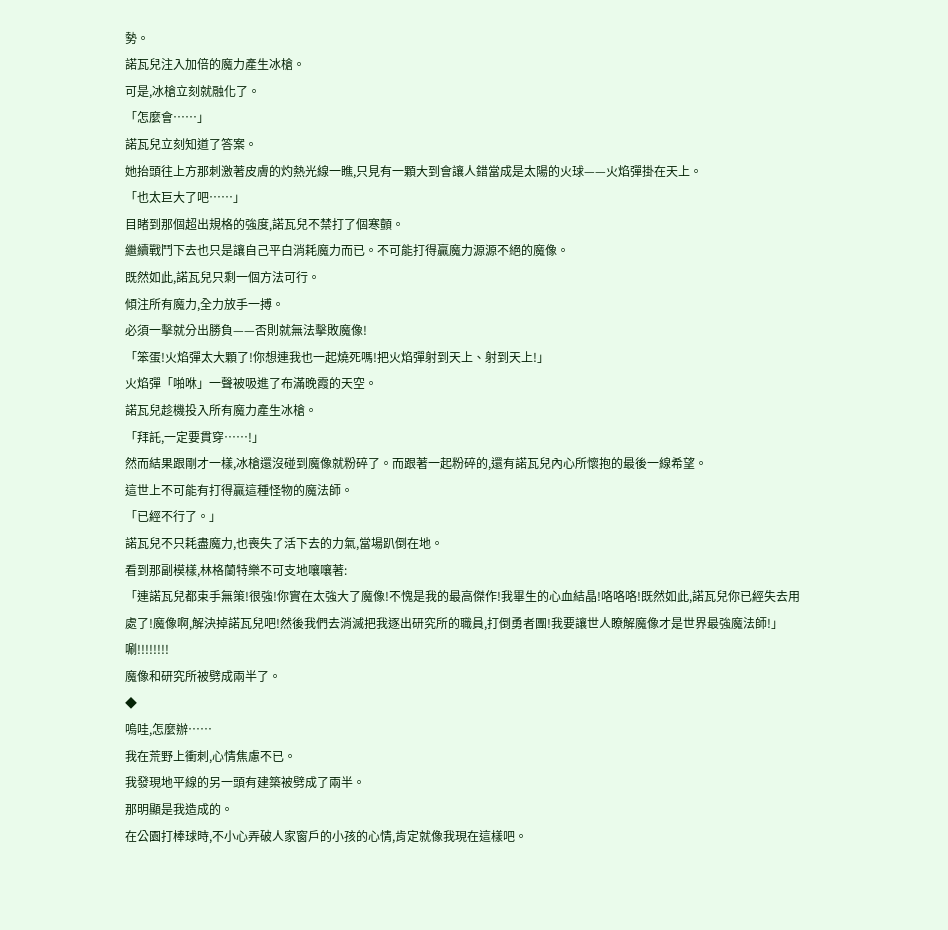勢。
諾瓦兒注入加倍的魔力產生冰槍。
可是,冰槍立刻就融化了。
「怎麼會……」
諾瓦兒立刻知道了答案。
她抬頭往上方那刺激著皮膚的灼熱光線一瞧,只見有一顆大到會讓人錯當成是太陽的火球——火焰彈掛在天上。
「也太巨大了吧……」
目睹到那個超出規格的強度,諾瓦兒不禁打了個寒顫。
繼續戰鬥下去也只是讓自己平白消耗魔力而已。不可能打得贏魔力源源不絕的魔像。
既然如此,諾瓦兒只剩一個方法可行。
傾注所有魔力,全力放手一搏。
必須一擊就分出勝負——否則就無法擊敗魔像!
「笨蛋!火焰彈太大顆了!你想連我也一起燒死嗎!把火焰彈射到天上、射到天上!」
火焰彈「啪咻」一聲被吸進了布滿晚霞的天空。
諾瓦兒趁機投入所有魔力產生冰槍。
「拜託,一定要貫穿……!」
然而結果跟剛才一樣,冰槍還沒碰到魔像就粉碎了。而跟著一起粉碎的,還有諾瓦兒內心所懷抱的最後一線希望。
這世上不可能有打得贏這種怪物的魔法師。
「已經不行了。」
諾瓦兒不只耗盡魔力,也喪失了活下去的力氣,當場趴倒在地。
看到那副模樣,林格蘭特樂不可支地嚷嚷著:
「連諾瓦兒都束手無策!很強!你實在太強大了魔像!不愧是我的最高傑作!我畢生的心血結晶!咯咯咯!既然如此,諾瓦兒你已經失去用處了!魔像啊,解決掉諾瓦兒吧!然後我們去消滅把我逐出研究所的職員,打倒勇者團!我要讓世人瞭解魔像才是世界最強魔法師!」
唰!!!!!!!!
魔像和研究所被劈成兩半了。
◆
嗚哇,怎麼辦……
我在荒野上衝刺,心情焦慮不已。
我發現地平線的另一頭有建築被劈成了兩半。
那明顯是我造成的。
在公園打棒球時,不小心弄破人家窗戶的小孩的心情,肯定就像我現在這樣吧。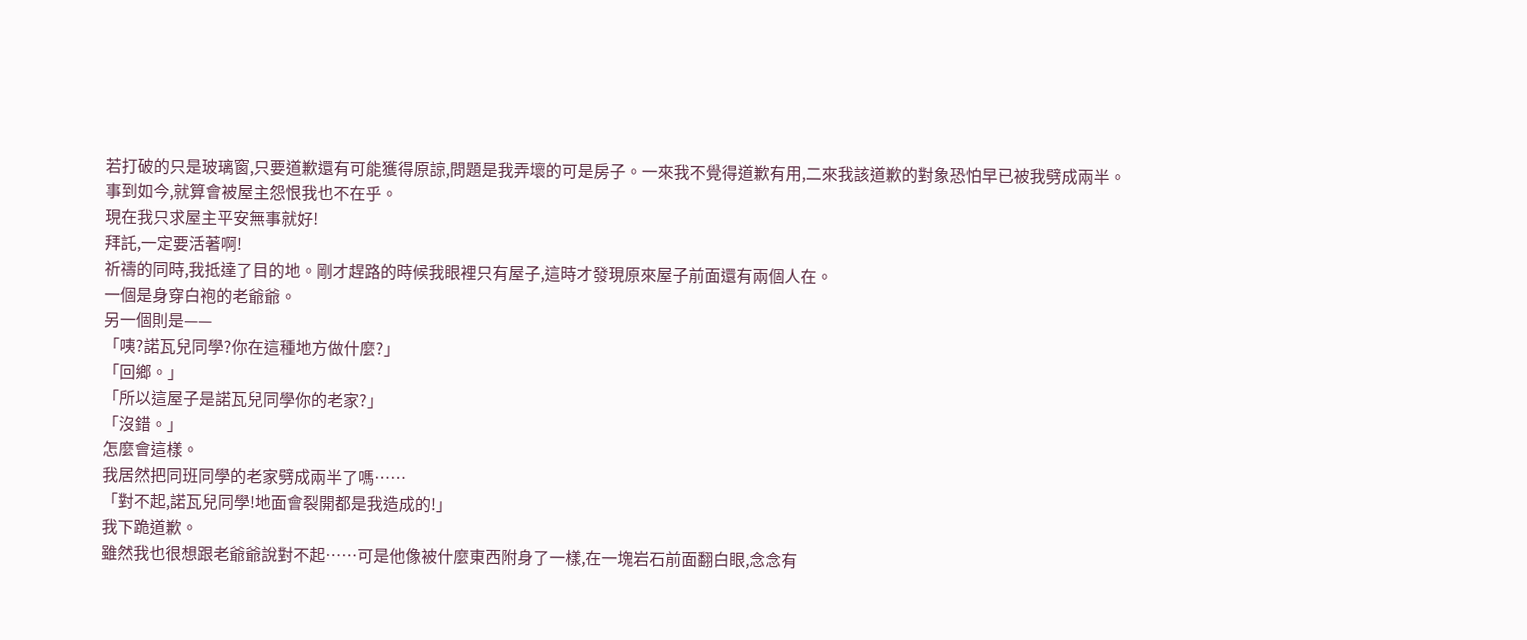若打破的只是玻璃窗,只要道歉還有可能獲得原諒,問題是我弄壞的可是房子。一來我不覺得道歉有用,二來我該道歉的對象恐怕早已被我劈成兩半。
事到如今,就算會被屋主怨恨我也不在乎。
現在我只求屋主平安無事就好!
拜託,一定要活著啊!
祈禱的同時,我抵達了目的地。剛才趕路的時候我眼裡只有屋子,這時才發現原來屋子前面還有兩個人在。
一個是身穿白袍的老爺爺。
另一個則是——
「咦?諾瓦兒同學?你在這種地方做什麼?」
「回鄉。」
「所以這屋子是諾瓦兒同學你的老家?」
「沒錯。」
怎麼會這樣。
我居然把同班同學的老家劈成兩半了嗎……
「對不起,諾瓦兒同學!地面會裂開都是我造成的!」
我下跪道歉。
雖然我也很想跟老爺爺說對不起……可是他像被什麼東西附身了一樣,在一塊岩石前面翻白眼,念念有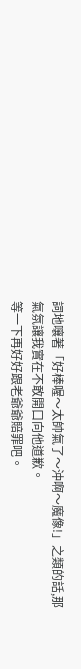詞地嚷著「好棒喔〜太帥氣了〜沖啊〜魔像!」之類的話,那氣氛讓我實在不敢開口向他道歉。
等一下再好好跟老爺爺賠罪吧。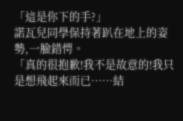「這是你下的手?」
諾瓦兒同學保持著趴在地上的姿勢,一臉錯愕。
「真的很抱歉!我不是故意的!我只是想飛起來而已……結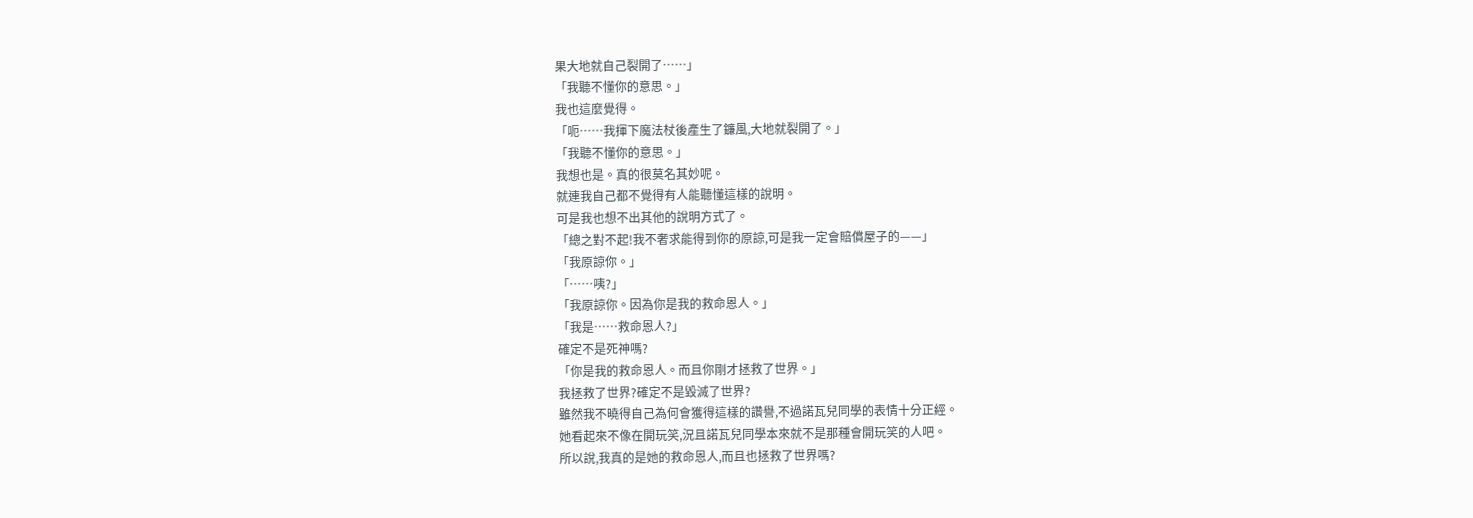果大地就自己裂開了……」
「我聽不懂你的意思。」
我也這麼覺得。
「呃……我揮下魔法杖後產生了鐮風,大地就裂開了。」
「我聽不懂你的意思。」
我想也是。真的很莫名其妙呢。
就連我自己都不覺得有人能聽懂這樣的說明。
可是我也想不出其他的說明方式了。
「總之對不起!我不奢求能得到你的原諒,可是我一定會賠償屋子的——」
「我原諒你。」
「……咦?」
「我原諒你。因為你是我的救命恩人。」
「我是……救命恩人?」
確定不是死神嗎?
「你是我的救命恩人。而且你剛才拯救了世界。」
我拯救了世界?確定不是毀滅了世界?
雖然我不曉得自己為何會獲得這樣的讚譽,不過諾瓦兒同學的表情十分正經。
她看起來不像在開玩笑,況且諾瓦兒同學本來就不是那種會開玩笑的人吧。
所以說,我真的是她的救命恩人,而且也拯救了世界嗎?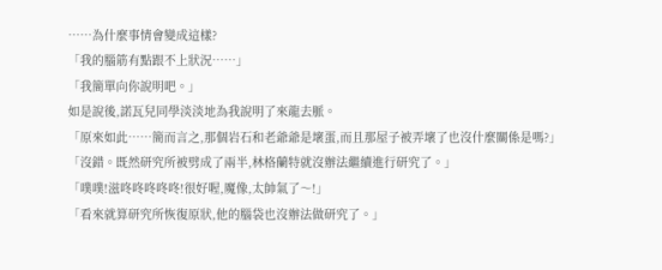……為什麼事情會變成這樣?
「我的腦筋有點跟不上狀況……」
「我簡單向你說明吧。」
如是說後,諾瓦兒同學淡淡地為我說明了來龍去脈。
「原來如此……簡而言之,那個岩石和老爺爺是壞蛋,而且那屋子被弄壞了也沒什麼關係是嗎?」
「沒錯。既然研究所被劈成了兩半,林格蘭特就沒辦法繼續進行研究了。」
「噗噗!滋咚咚咚咚咚!很好喔,魔像,太帥氣了〜!」
「看來就算研究所恢復原狀,他的腦袋也沒辦法做研究了。」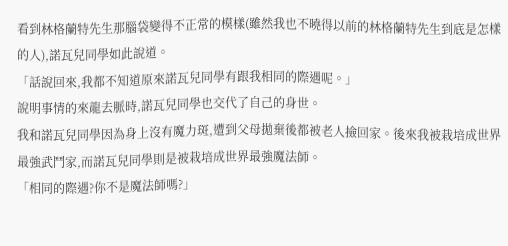看到林格蘭特先生那腦袋變得不正常的模樣(雖然我也不曉得以前的林格蘭特先生到底是怎樣的人),諾瓦兒同學如此說道。
「話說回來,我都不知道原來諾瓦兒同學有跟我相同的際遇呢。」
說明事情的來龍去脈時,諾瓦兒同學也交代了自己的身世。
我和諾瓦兒同學因為身上沒有魔力斑,遭到父母拋棄後都被老人撿回家。後來我被栽培成世界最強武鬥家,而諾瓦兒同學則是被栽培成世界最強魔法師。
「相同的際遇?你不是魔法師嗎?」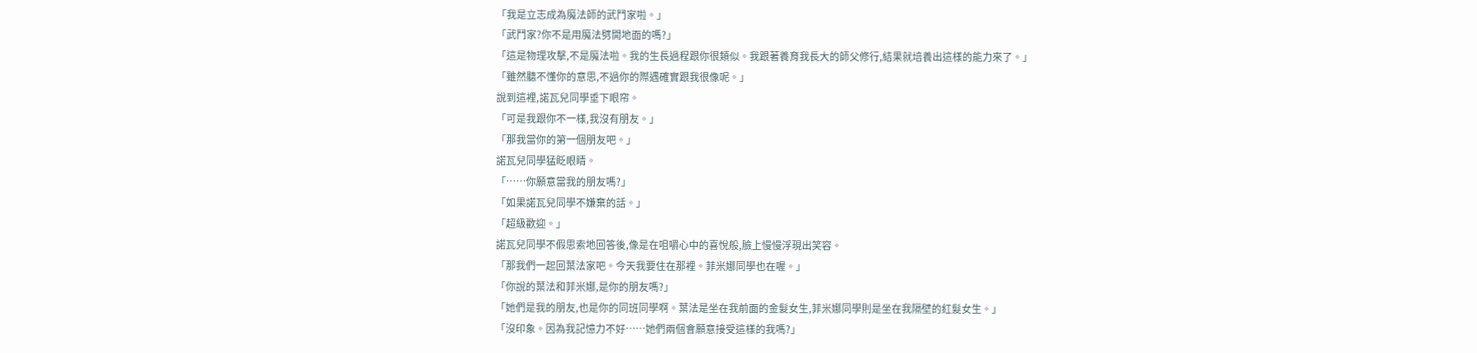「我是立志成為魔法師的武鬥家啦。」
「武鬥家?你不是用魔法劈開地面的嗎?」
「這是物理攻擊,不是魔法啦。我的生長過程跟你很類似。我跟著養育我長大的師父修行,結果就培養出這樣的能力來了。」
「雖然聽不懂你的意思,不過你的際遇確實跟我很像呢。」
說到這裡,諾瓦兒同學垂下眼帘。
「可是我跟你不一樣,我沒有朋友。」
「那我當你的第一個朋友吧。」
諾瓦兒同學猛眨眼睛。
「……你願意當我的朋友嗎?」
「如果諾瓦兒同學不嫌棄的話。」
「超級歡迎。」
諾瓦兒同學不假思索地回答後,像是在咀嚼心中的喜悅般,臉上慢慢浮現出笑容。
「那我們一起回葉法家吧。今天我要住在那裡。菲米娜同學也在喔。」
「你說的葉法和菲米娜,是你的朋友嗎?」
「她們是我的朋友,也是你的同班同學啊。葉法是坐在我前面的金髮女生,菲米娜同學則是坐在我隔壁的紅髮女生。」
「沒印象。因為我記憶力不好……她們兩個會願意接受這樣的我嗎?」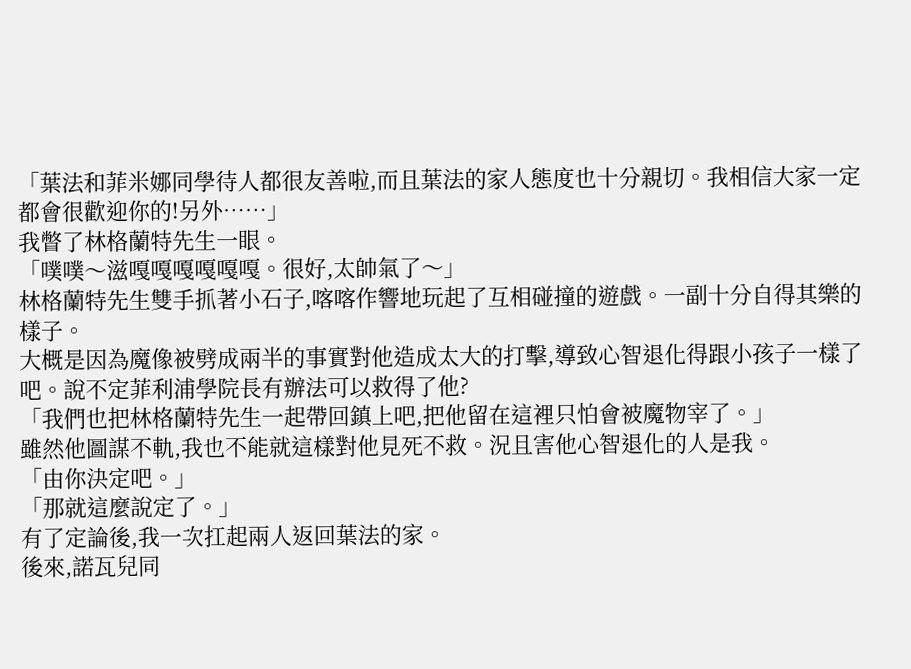「葉法和菲米娜同學待人都很友善啦,而且葉法的家人態度也十分親切。我相信大家一定都會很歡迎你的!另外……」
我瞥了林格蘭特先生一眼。
「噗噗〜滋嘎嘎嘎嘎嘎嘎。很好,太帥氣了〜」
林格蘭特先生雙手抓著小石子,喀喀作響地玩起了互相碰撞的遊戲。一副十分自得其樂的樣子。
大概是因為魔像被劈成兩半的事實對他造成太大的打擊,導致心智退化得跟小孩子一樣了吧。說不定菲利浦學院長有辦法可以救得了他?
「我們也把林格蘭特先生一起帶回鎮上吧,把他留在這裡只怕會被魔物宰了。」
雖然他圖謀不軌,我也不能就這樣對他見死不救。況且害他心智退化的人是我。
「由你決定吧。」
「那就這麼說定了。」
有了定論後,我一次扛起兩人返回葉法的家。
後來,諾瓦兒同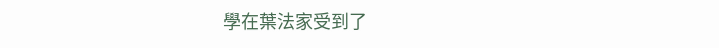學在葉法家受到了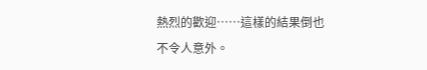熱烈的歡迎……這樣的結果倒也不令人意外。